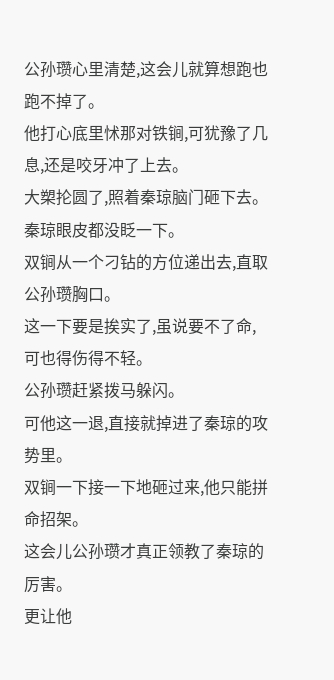公孙瓒心里清楚,这会儿就算想跑也跑不掉了。
他打心底里怵那对铁锏,可犹豫了几息,还是咬牙冲了上去。
大槊抡圆了,照着秦琼脑门砸下去。
秦琼眼皮都没眨一下。
双锏从一个刁钻的方位递出去,直取公孙瓒胸口。
这一下要是挨实了,虽说要不了命,可也得伤得不轻。
公孙瓒赶紧拨马躲闪。
可他这一退,直接就掉进了秦琼的攻势里。
双锏一下接一下地砸过来,他只能拼命招架。
这会儿公孙瓒才真正领教了秦琼的厉害。
更让他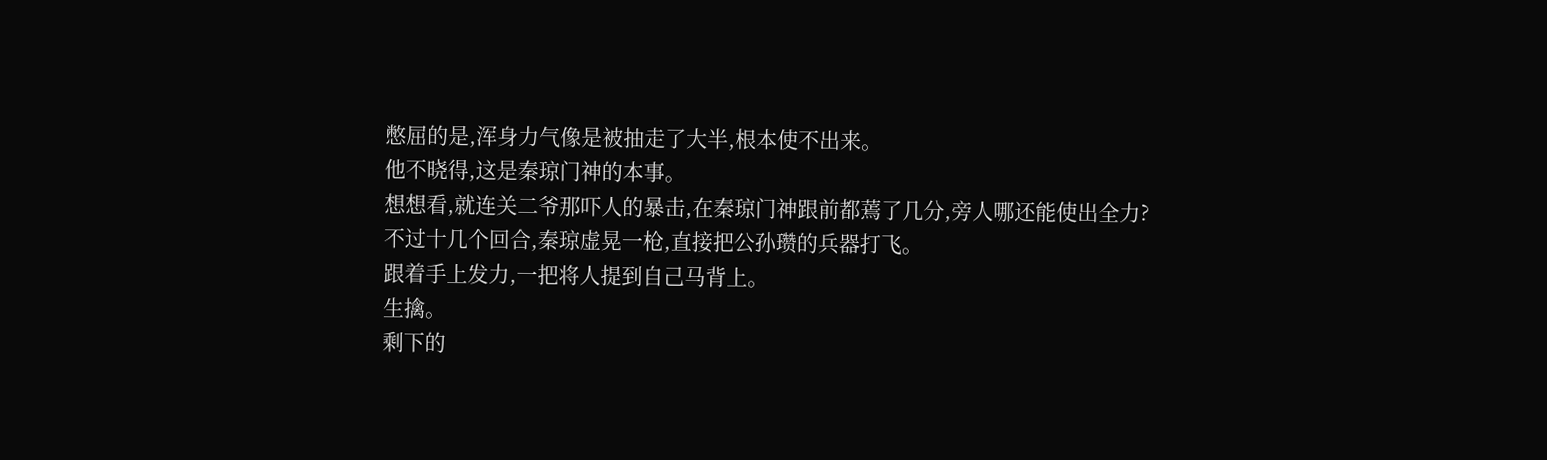憋屈的是,浑身力气像是被抽走了大半,根本使不出来。
他不晓得,这是秦琼门神的本事。
想想看,就连关二爷那吓人的暴击,在秦琼门神跟前都蔫了几分,旁人哪还能使出全力?
不过十几个回合,秦琼虚晃一枪,直接把公孙瓒的兵器打飞。
跟着手上发力,一把将人提到自己马背上。
生擒。
剩下的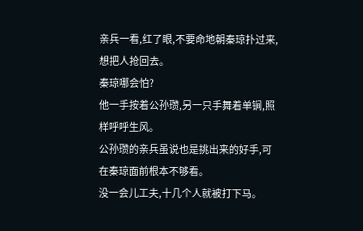亲兵一看,红了眼,不要命地朝秦琼扑过来,想把人抢回去。
秦琼哪会怕?
他一手按着公孙瓒,另一只手舞着单锏,照样呼呼生风。
公孙瓒的亲兵虽说也是挑出来的好手,可在秦琼面前根本不够看。
没一会儿工夫,十几个人就被打下马。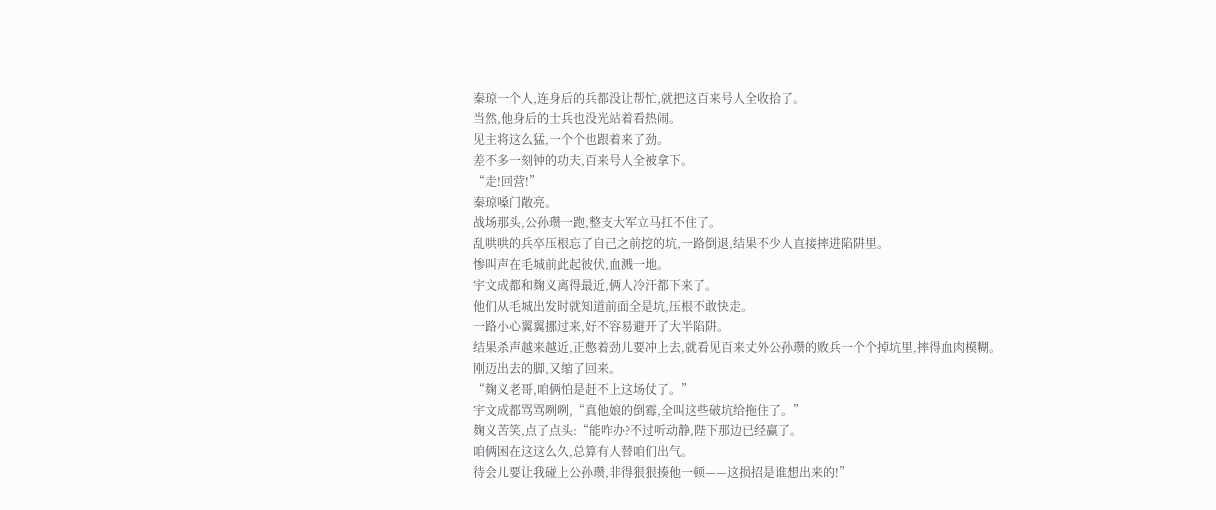秦琼一个人,连身后的兵都没让帮忙,就把这百来号人全收拾了。
当然,他身后的士兵也没光站着看热闹。
见主将这么猛,一个个也跟着来了劲。
差不多一刻钟的功夫,百来号人全被拿下。
“走!回营!”
秦琼嗓门敞亮。
战场那头,公孙瓒一跑,整支大军立马扛不住了。
乱哄哄的兵卒压根忘了自己之前挖的坑,一路倒退,结果不少人直接摔进陷阱里。
惨叫声在毛城前此起彼伏,血溅一地。
宇文成都和麹义离得最近,俩人冷汗都下来了。
他们从毛城出发时就知道前面全是坑,压根不敢快走。
一路小心翼翼挪过来,好不容易避开了大半陷阱。
结果杀声越来越近,正憋着劲儿要冲上去,就看见百来丈外公孙瓒的败兵一个个掉坑里,摔得血肉模糊。
刚迈出去的脚,又缩了回来。
“麹义老哥,咱俩怕是赶不上这场仗了。”
宇文成都骂骂咧咧,“真他娘的倒霉,全叫这些破坑给拖住了。”
麹义苦笑,点了点头:“能咋办?不过听动静,陛下那边已经赢了。
咱俩困在这这么久,总算有人替咱们出气。
待会儿要让我碰上公孙瓒,非得狠狠揍他一顿——这损招是谁想出来的!”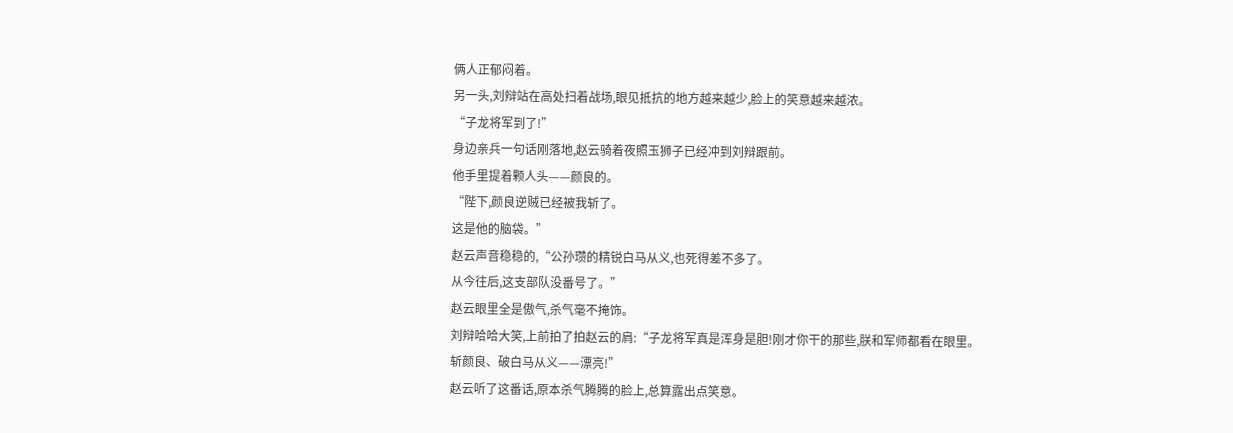俩人正郁闷着。
另一头,刘辩站在高处扫着战场,眼见抵抗的地方越来越少,脸上的笑意越来越浓。
“子龙将军到了!”
身边亲兵一句话刚落地,赵云骑着夜照玉狮子已经冲到刘辩跟前。
他手里提着颗人头——颜良的。
“陛下,颜良逆贼已经被我斩了。
这是他的脑袋。”
赵云声音稳稳的,“公孙瓒的精锐白马从义,也死得差不多了。
从今往后,这支部队没番号了。”
赵云眼里全是傲气,杀气毫不掩饰。
刘辩哈哈大笑,上前拍了拍赵云的肩:“子龙将军真是浑身是胆!刚才你干的那些,朕和军师都看在眼里。
斩颜良、破白马从义——漂亮!”
赵云听了这番话,原本杀气腾腾的脸上,总算露出点笑意。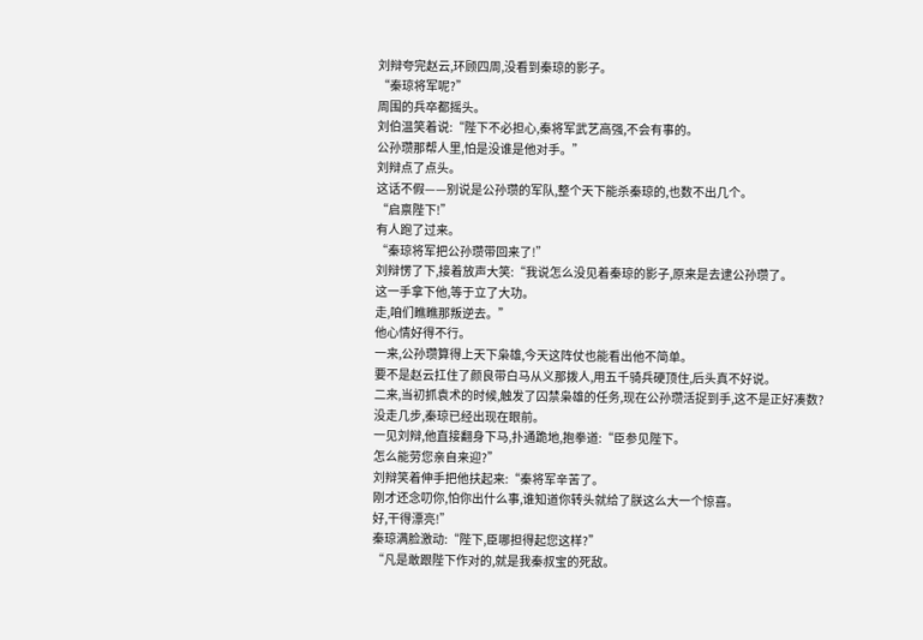刘辩夸完赵云,环顾四周,没看到秦琼的影子。
“秦琼将军呢?”
周围的兵卒都摇头。
刘伯温笑着说:“陛下不必担心,秦将军武艺高强,不会有事的。
公孙瓒那帮人里,怕是没谁是他对手。”
刘辩点了点头。
这话不假——别说是公孙瓒的军队,整个天下能杀秦琼的,也数不出几个。
“启禀陛下!”
有人跑了过来。
“秦琼将军把公孙瓒带回来了!”
刘辩愣了下,接着放声大笑:“我说怎么没见着秦琼的影子,原来是去逮公孙瓒了。
这一手拿下他,等于立了大功。
走,咱们瞧瞧那叛逆去。”
他心情好得不行。
一来,公孙瓒算得上天下枭雄,今天这阵仗也能看出他不简单。
要不是赵云扛住了颜良带白马从义那拨人,用五千骑兵硬顶住,后头真不好说。
二来,当初抓袁术的时候,触发了囚禁枭雄的任务,现在公孙瓒活捉到手,这不是正好凑数?
没走几步,秦琼已经出现在眼前。
一见刘辩,他直接翻身下马,扑通跪地,抱拳道:“臣参见陛下。
怎么能劳您亲自来迎?”
刘辩笑着伸手把他扶起来:“秦将军辛苦了。
刚才还念叨你,怕你出什么事,谁知道你转头就给了朕这么大一个惊喜。
好,干得漂亮!”
秦琼满脸激动:“陛下,臣哪担得起您这样?”
“凡是敢跟陛下作对的,就是我秦叔宝的死敌。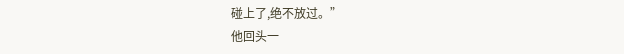碰上了,绝不放过。”
他回头一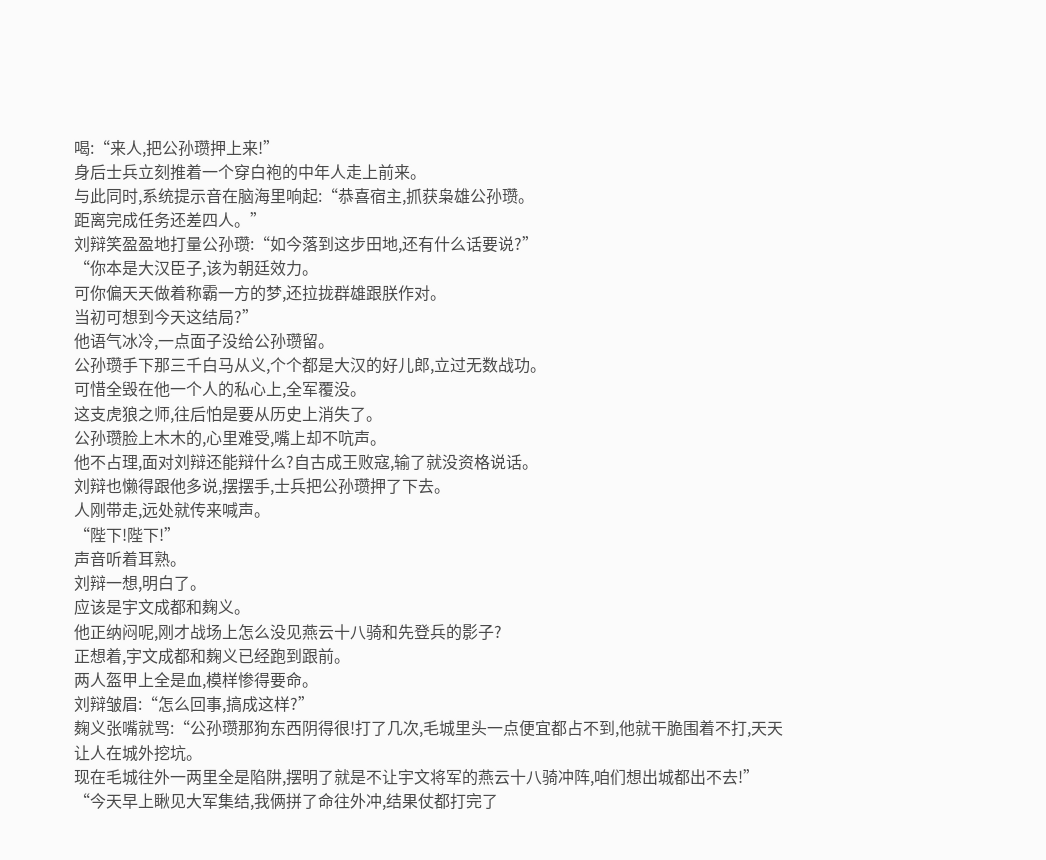喝:“来人,把公孙瓒押上来!”
身后士兵立刻推着一个穿白袍的中年人走上前来。
与此同时,系统提示音在脑海里响起:“恭喜宿主,抓获枭雄公孙瓒。
距离完成任务还差四人。”
刘辩笑盈盈地打量公孙瓒:“如今落到这步田地,还有什么话要说?”
“你本是大汉臣子,该为朝廷效力。
可你偏天天做着称霸一方的梦,还拉拢群雄跟朕作对。
当初可想到今天这结局?”
他语气冰冷,一点面子没给公孙瓒留。
公孙瓒手下那三千白马从义,个个都是大汉的好儿郎,立过无数战功。
可惜全毁在他一个人的私心上,全军覆没。
这支虎狼之师,往后怕是要从历史上消失了。
公孙瓒脸上木木的,心里难受,嘴上却不吭声。
他不占理,面对刘辩还能辩什么?自古成王败寇,输了就没资格说话。
刘辩也懒得跟他多说,摆摆手,士兵把公孙瓒押了下去。
人刚带走,远处就传来喊声。
“陛下!陛下!”
声音听着耳熟。
刘辩一想,明白了。
应该是宇文成都和麹义。
他正纳闷呢,刚才战场上怎么没见燕云十八骑和先登兵的影子?
正想着,宇文成都和麹义已经跑到跟前。
两人盔甲上全是血,模样惨得要命。
刘辩皱眉:“怎么回事,搞成这样?”
麹义张嘴就骂:“公孙瓒那狗东西阴得很!打了几次,毛城里头一点便宜都占不到,他就干脆围着不打,天天让人在城外挖坑。
现在毛城往外一两里全是陷阱,摆明了就是不让宇文将军的燕云十八骑冲阵,咱们想出城都出不去!”
“今天早上瞅见大军集结,我俩拼了命往外冲,结果仗都打完了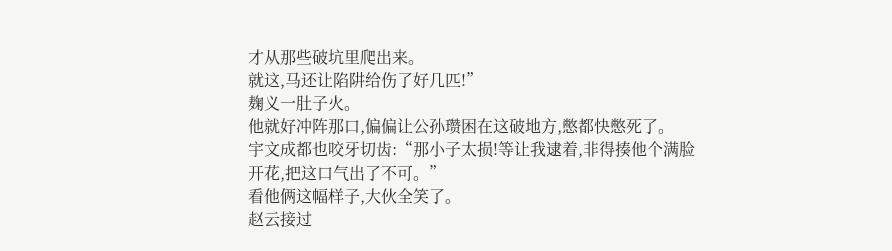才从那些破坑里爬出来。
就这,马还让陷阱给伤了好几匹!”
麹义一肚子火。
他就好冲阵那口,偏偏让公孙瓒困在这破地方,憋都快憋死了。
宇文成都也咬牙切齿:“那小子太损!等让我逮着,非得揍他个满脸开花,把这口气出了不可。”
看他俩这幅样子,大伙全笑了。
赵云接过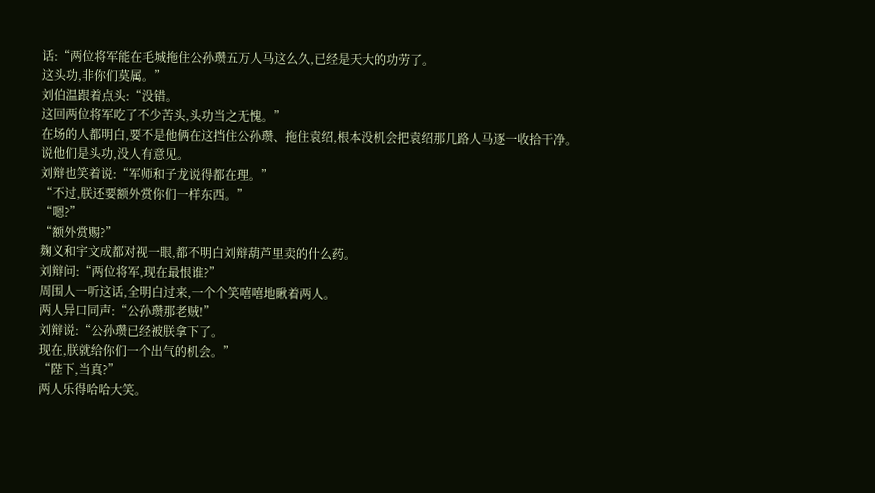话:“两位将军能在毛城拖住公孙瓒五万人马这么久,已经是天大的功劳了。
这头功,非你们莫属。”
刘伯温跟着点头:“没错。
这回两位将军吃了不少苦头,头功当之无愧。”
在场的人都明白,要不是他俩在这挡住公孙瓒、拖住袁绍,根本没机会把袁绍那几路人马逐一收拾干净。
说他们是头功,没人有意见。
刘辩也笑着说:“军师和子龙说得都在理。”
“不过,朕还要额外赏你们一样东西。”
“嗯?”
“额外赏赐?”
麹义和宇文成都对视一眼,都不明白刘辩葫芦里卖的什么药。
刘辩问:“两位将军,现在最恨谁?”
周围人一听这话,全明白过来,一个个笑嘻嘻地瞅着两人。
两人异口同声:“公孙瓒那老贼!”
刘辩说:“公孙瓒已经被朕拿下了。
现在,朕就给你们一个出气的机会。”
“陛下,当真?”
两人乐得哈哈大笑。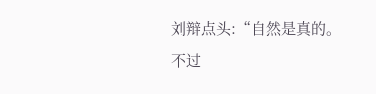刘辩点头:“自然是真的。
不过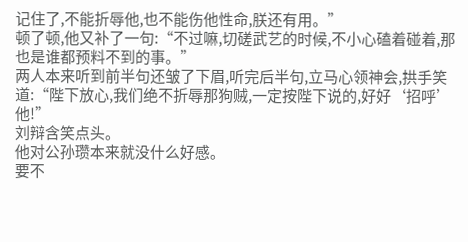记住了,不能折辱他,也不能伤他性命,朕还有用。”
顿了顿,他又补了一句:“不过嘛,切磋武艺的时候,不小心磕着碰着,那也是谁都预料不到的事。”
两人本来听到前半句还皱了下眉,听完后半句,立马心领神会,拱手笑道:“陛下放心,我们绝不折辱那狗贼,一定按陛下说的,好好‘招呼’他!”
刘辩含笑点头。
他对公孙瓒本来就没什么好感。
要不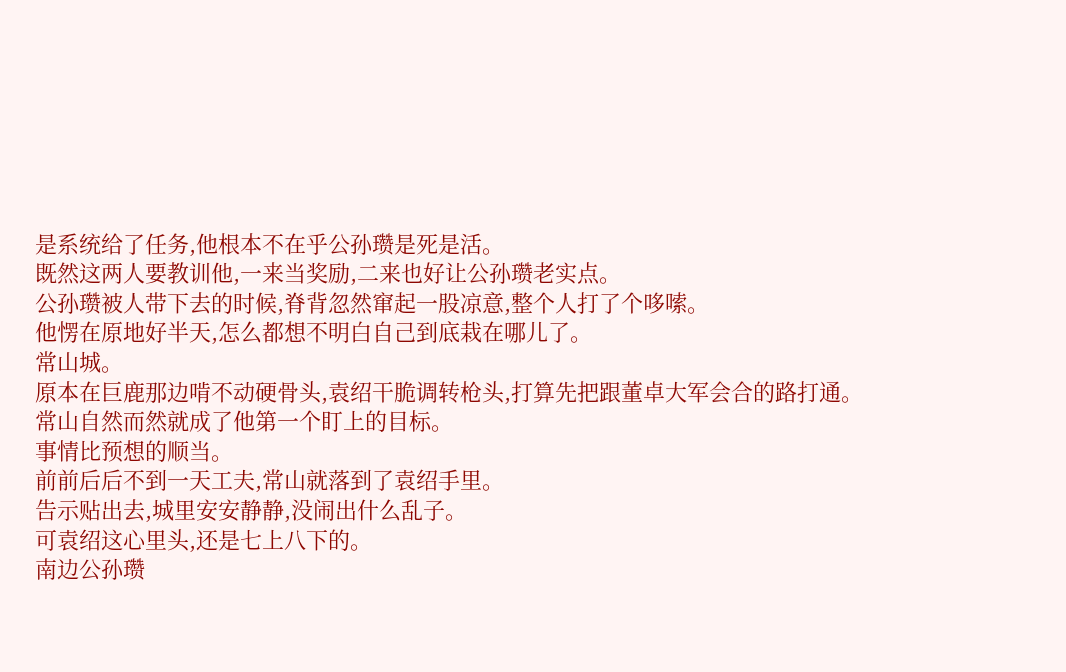是系统给了任务,他根本不在乎公孙瓒是死是活。
既然这两人要教训他,一来当奖励,二来也好让公孙瓒老实点。
公孙瓒被人带下去的时候,脊背忽然窜起一股凉意,整个人打了个哆嗦。
他愣在原地好半天,怎么都想不明白自己到底栽在哪儿了。
常山城。
原本在巨鹿那边啃不动硬骨头,袁绍干脆调转枪头,打算先把跟董卓大军会合的路打通。
常山自然而然就成了他第一个盯上的目标。
事情比预想的顺当。
前前后后不到一天工夫,常山就落到了袁绍手里。
告示贴出去,城里安安静静,没闹出什么乱子。
可袁绍这心里头,还是七上八下的。
南边公孙瓒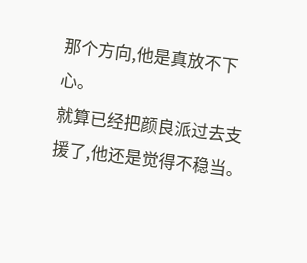那个方向,他是真放不下心。
就算已经把颜良派过去支援了,他还是觉得不稳当。